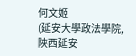何文姬
(延安大學政法學院,陜西延安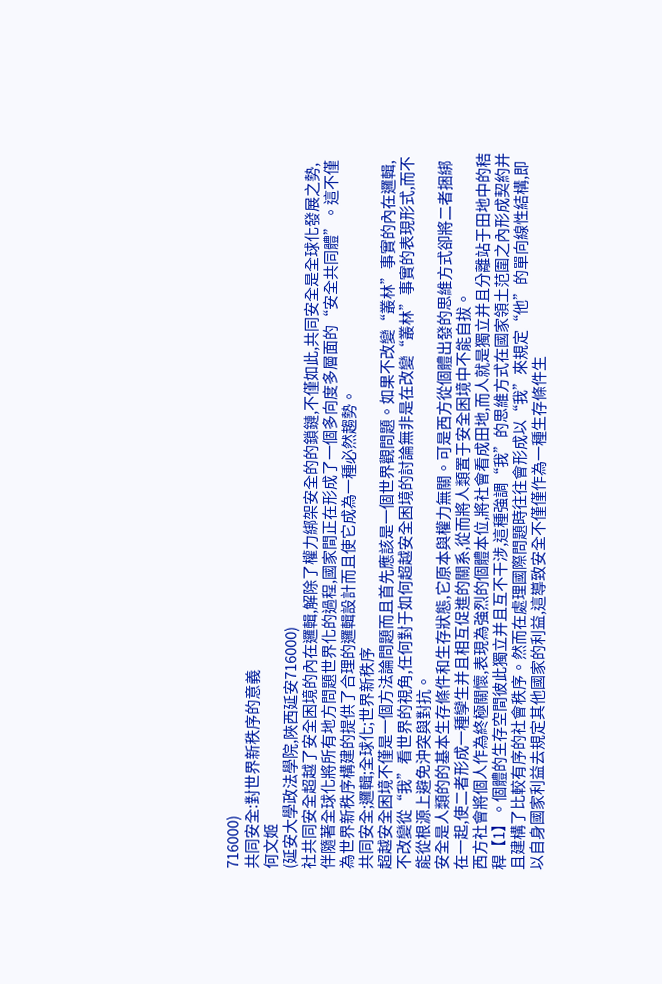716000)
共同安全:對世界新秩序的意義
何文姬
(延安大學政法學院,陜西延安716000)
社共同安全超越了安全困境的內在邏輯,解除了權力綁架安全的的鎖鏈,不僅如此,共同安全是全球化發展之勢,伴隨著全球化將所有地方問題世界化的過程,國家間正在形成了一個多向度多層面的“安全共同體”。這不僅為世界新秩序構建的提供了合理的邏輯設計而且使它成為一種必然趨勢。
共同安全;邏輯;全球化;世界新秩序
超越安全困境不僅是一個方法論問題而且首先應該是一個世界觀問題。如果不改變“叢林”事實的內在邏輯,不改變從“我”看世界的視角,任何對于如何超越安全困境的討論無非是在改變“叢林”事實的表現形式,而不能從根源上避免沖突與對抗。
安全是人類的的基本生存條件和生存狀態,它原本與權力無關。可是西方從個體出發的思維方式卻將二者捆綁在一起,使二者形成一種孿生并且相互促進的關系,從而將人類置于安全困境中不能自拔。
西方社會將個人作為終極關懷,表現為強烈的個體本位,將社會看成田地,而人就是獨立并且分離站于田地中的秸稈【1】。個體的生存空間彼此獨立并且互不干涉,這種強調“我”的思維方式在國家領土范圍之內形成契約并且建構了比較有序的社會秩序。然而在處理國際問題時往往會形成以“我”來規定“他”的單向線性結構,即以自身國家利益去規定其他國家的利益,這導致安全不僅僅作為一種生存條件生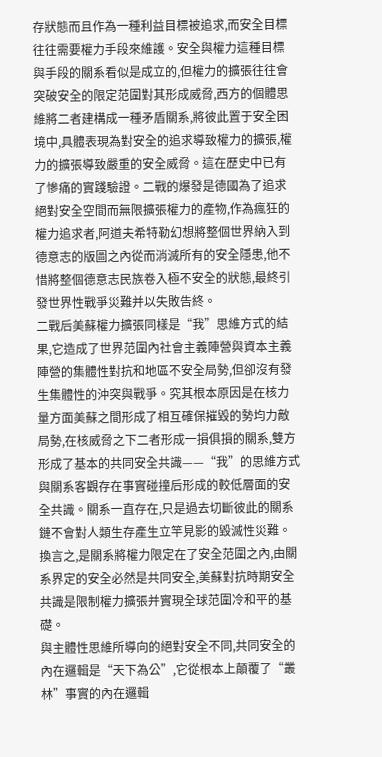存狀態而且作為一種利益目標被追求,而安全目標往往需要權力手段來維護。安全與權力這種目標與手段的關系看似是成立的,但權力的擴張往往會突破安全的限定范圍對其形成威脅,西方的個體思維將二者建構成一種矛盾關系,將彼此置于安全困境中,具體表現為對安全的追求導致權力的擴張,權力的擴張導致嚴重的安全威脅。這在歷史中已有了慘痛的實踐驗證。二戰的爆發是德國為了追求絕對安全空間而無限擴張權力的產物,作為瘋狂的權力追求者,阿道夫希特勒幻想將整個世界納入到德意志的版圖之內從而消滅所有的安全隱患,他不惜將整個德意志民族卷入極不安全的狀態,最終引發世界性戰爭災難并以失敗告終。
二戰后美蘇權力擴張同樣是“我”思維方式的結果,它造成了世界范圍內社會主義陣營與資本主義陣營的集體性對抗和地區不安全局勢,但卻沒有發生集體性的沖突與戰爭。究其根本原因是在核力量方面美蘇之間形成了相互確保摧毀的勢均力敵局勢,在核威脅之下二者形成一損俱損的關系,雙方形成了基本的共同安全共識——“我”的思維方式與關系客觀存在事實碰撞后形成的較低層面的安全共識。關系一直存在,只是過去切斷彼此的關系鏈不會對人類生存產生立竿見影的毀滅性災難。換言之,是關系將權力限定在了安全范圍之內,由關系界定的安全必然是共同安全,美蘇對抗時期安全共識是限制權力擴張并實現全球范圍冷和平的基礎。
與主體性思維所導向的絕對安全不同,共同安全的內在邏輯是“天下為公”,它從根本上顛覆了“叢林”事實的內在邏輯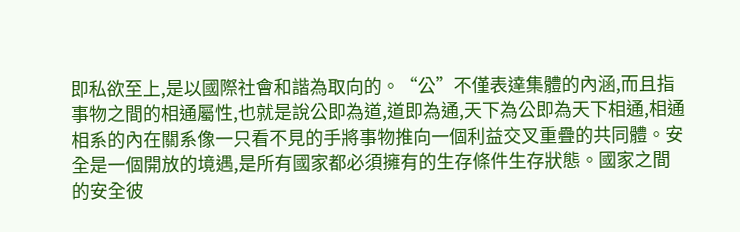即私欲至上,是以國際社會和諧為取向的。“公”不僅表達集體的內涵,而且指事物之間的相通屬性,也就是說公即為道,道即為通,天下為公即為天下相通,相通相系的內在關系像一只看不見的手將事物推向一個利益交叉重疊的共同體。安全是一個開放的境遇,是所有國家都必須擁有的生存條件生存狀態。國家之間的安全彼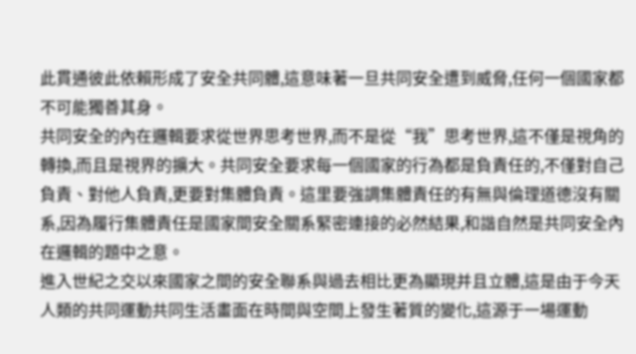此貫通彼此依賴形成了安全共同體,這意味著一旦共同安全遭到威脅,任何一個國家都不可能獨善其身。
共同安全的內在邏輯要求從世界思考世界,而不是從“我”思考世界,這不僅是視角的轉換,而且是視界的擴大。共同安全要求每一個國家的行為都是負責任的,不僅對自己負責、對他人負責,更要對集體負責。這里要強調集體責任的有無與倫理道德沒有關系,因為履行集體責任是國家間安全關系緊密連接的必然結果,和諧自然是共同安全內在邏輯的題中之意。
進入世紀之交以來國家之間的安全聯系與過去相比更為顯現并且立體,這是由于今天人類的共同運動共同生活畫面在時間與空間上發生著質的變化,這源于一場運動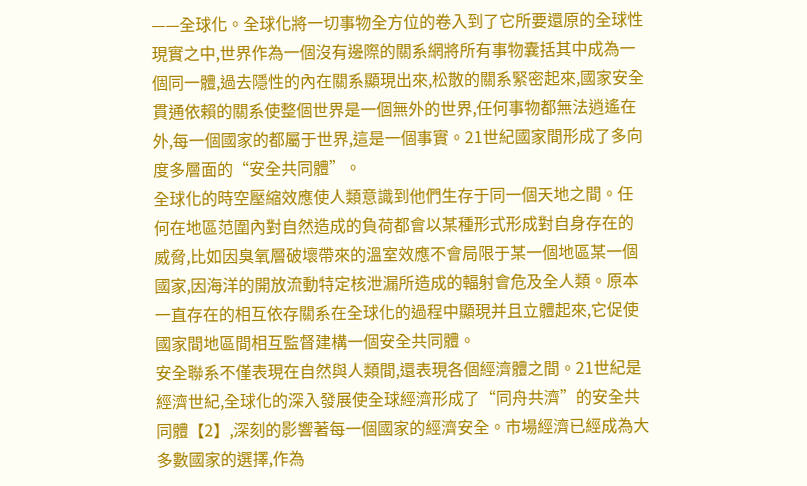——全球化。全球化將一切事物全方位的卷入到了它所要還原的全球性現實之中,世界作為一個沒有邊際的關系網將所有事物囊括其中成為一個同一體,過去隱性的內在關系顯現出來,松散的關系緊密起來,國家安全貫通依賴的關系使整個世界是一個無外的世界,任何事物都無法逍遙在外,每一個國家的都屬于世界,這是一個事實。21世紀國家間形成了多向度多層面的“安全共同體”。
全球化的時空壓縮效應使人類意識到他們生存于同一個天地之間。任何在地區范圍內對自然造成的負荷都會以某種形式形成對自身存在的威脅,比如因臭氧層破壞帶來的溫室效應不會局限于某一個地區某一個國家,因海洋的開放流動特定核泄漏所造成的輻射會危及全人類。原本一直存在的相互依存關系在全球化的過程中顯現并且立體起來,它促使國家間地區間相互監督建構一個安全共同體。
安全聯系不僅表現在自然與人類間,還表現各個經濟體之間。21世紀是經濟世紀,全球化的深入發展使全球經濟形成了“同舟共濟”的安全共同體【2】,深刻的影響著每一個國家的經濟安全。市場經濟已經成為大多數國家的選擇,作為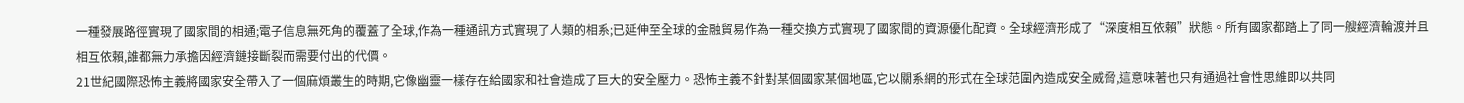一種發展路徑實現了國家間的相通;電子信息無死角的覆蓋了全球,作為一種通訊方式實現了人類的相系;已延伸至全球的金融貿易作為一種交換方式實現了國家間的資源優化配資。全球經濟形成了“深度相互依賴”狀態。所有國家都踏上了同一艘經濟輪渡并且相互依賴,誰都無力承擔因經濟鏈接斷裂而需要付出的代價。
21世紀國際恐怖主義將國家安全帶入了一個麻煩叢生的時期,它像幽靈一樣存在給國家和社會造成了巨大的安全壓力。恐怖主義不針對某個國家某個地區,它以關系網的形式在全球范圍內造成安全威脅,這意味著也只有通過社會性思維即以共同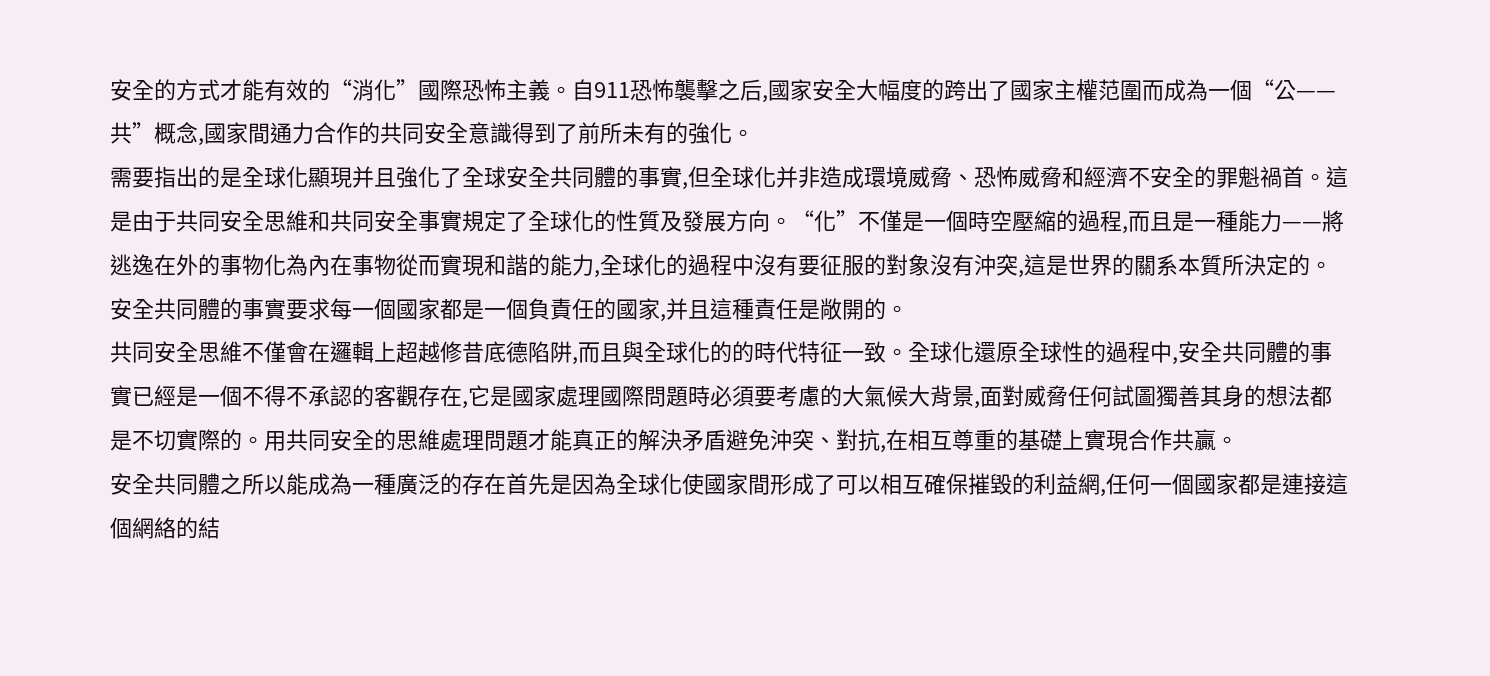安全的方式才能有效的“消化”國際恐怖主義。自911恐怖襲擊之后,國家安全大幅度的跨出了國家主權范圍而成為一個“公——共”概念,國家間通力合作的共同安全意識得到了前所未有的強化。
需要指出的是全球化顯現并且強化了全球安全共同體的事實,但全球化并非造成環境威脅、恐怖威脅和經濟不安全的罪魁禍首。這是由于共同安全思維和共同安全事實規定了全球化的性質及發展方向。“化”不僅是一個時空壓縮的過程,而且是一種能力——將逃逸在外的事物化為內在事物從而實現和諧的能力,全球化的過程中沒有要征服的對象沒有沖突,這是世界的關系本質所決定的。安全共同體的事實要求每一個國家都是一個負責任的國家,并且這種責任是敞開的。
共同安全思維不僅會在邏輯上超越修昔底德陷阱,而且與全球化的的時代特征一致。全球化還原全球性的過程中,安全共同體的事實已經是一個不得不承認的客觀存在,它是國家處理國際問題時必須要考慮的大氣候大背景,面對威脅任何試圖獨善其身的想法都是不切實際的。用共同安全的思維處理問題才能真正的解決矛盾避免沖突、對抗,在相互尊重的基礎上實現合作共贏。
安全共同體之所以能成為一種廣泛的存在首先是因為全球化使國家間形成了可以相互確保摧毀的利益網,任何一個國家都是連接這個網絡的結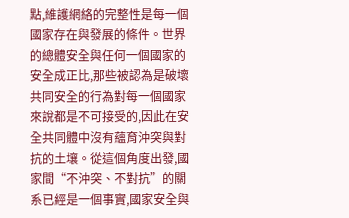點,維護網絡的完整性是每一個國家存在與發展的條件。世界的總體安全與任何一個國家的安全成正比,那些被認為是破壞共同安全的行為對每一個國家來說都是不可接受的,因此在安全共同體中沒有蘊育沖突與對抗的土壤。從這個角度出發,國家間“不沖突、不對抗”的關系已經是一個事實,國家安全與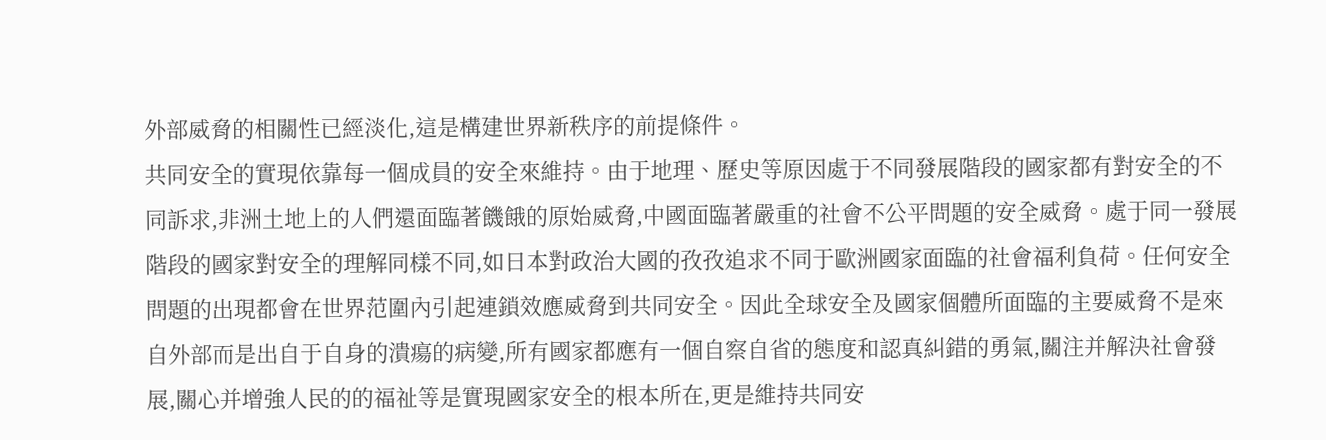外部威脅的相關性已經淡化,這是構建世界新秩序的前提條件。
共同安全的實現依靠每一個成員的安全來維持。由于地理、歷史等原因處于不同發展階段的國家都有對安全的不同訴求,非洲土地上的人們還面臨著饑餓的原始威脅,中國面臨著嚴重的社會不公平問題的安全威脅。處于同一發展階段的國家對安全的理解同樣不同,如日本對政治大國的孜孜追求不同于歐洲國家面臨的社會福利負荷。任何安全問題的出現都會在世界范圍內引起連鎖效應威脅到共同安全。因此全球安全及國家個體所面臨的主要威脅不是來自外部而是出自于自身的潰瘍的病變,所有國家都應有一個自察自省的態度和認真糾錯的勇氣,關注并解決社會發展,關心并增強人民的的福祉等是實現國家安全的根本所在,更是維持共同安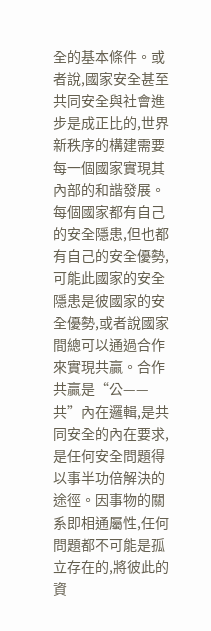全的基本條件。或者說,國家安全甚至共同安全與社會進步是成正比的,世界新秩序的構建需要每一個國家實現其內部的和諧發展。
每個國家都有自己的安全隱患,但也都有自己的安全優勢,可能此國家的安全隱患是彼國家的安全優勢,或者說國家間總可以通過合作來實現共贏。合作共贏是“公——共”內在邏輯,是共同安全的內在要求,是任何安全問題得以事半功倍解決的途徑。因事物的關系即相通屬性,任何問題都不可能是孤立存在的,將彼此的資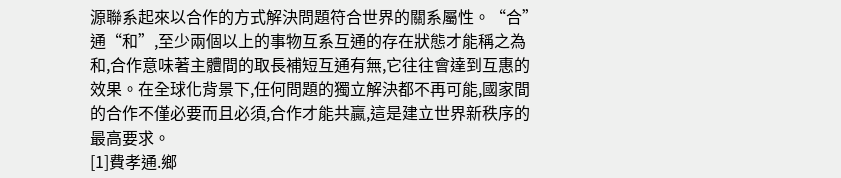源聯系起來以合作的方式解決問題符合世界的關系屬性。“合”通“和”,至少兩個以上的事物互系互通的存在狀態才能稱之為和,合作意味著主體間的取長補短互通有無,它往往會達到互惠的效果。在全球化背景下,任何問題的獨立解決都不再可能,國家間的合作不僅必要而且必須,合作才能共贏,這是建立世界新秩序的最高要求。
[1]費孝通.鄉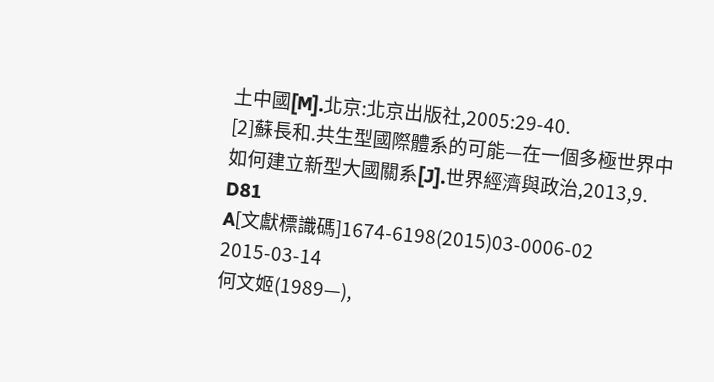土中國[M].北京:北京出版社,2005:29-40.
[2]蘇長和.共生型國際體系的可能—在一個多極世界中如何建立新型大國關系[J].世界經濟與政治,2013,9.
D81
A[文獻標識碼]1674-6198(2015)03-0006-02
2015-03-14
何文姬(1989—),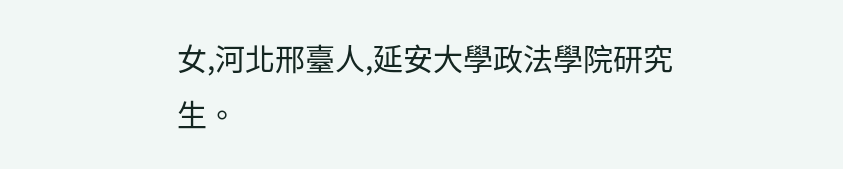女,河北邢臺人,延安大學政法學院研究生。